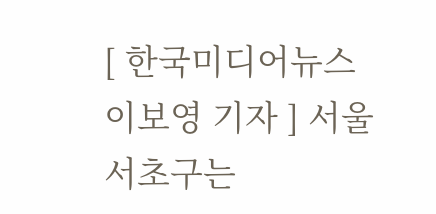[ 한국미디어뉴스 이보영 기자 ] 서울 서초구는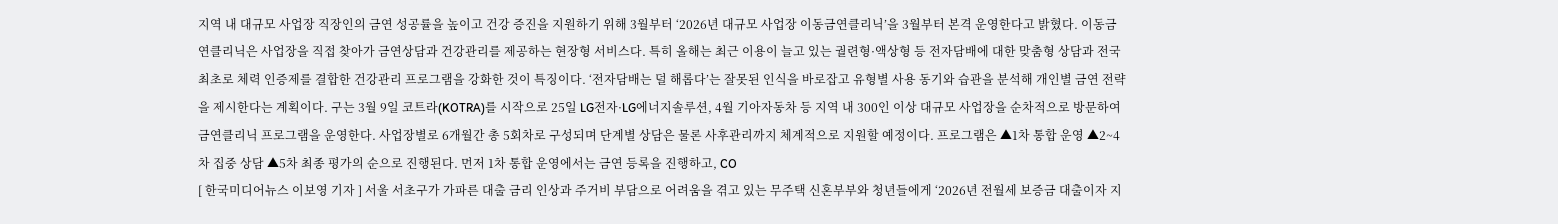지역 내 대규모 사업장 직장인의 금연 성공률을 높이고 건강 증진을 지원하기 위해 3월부터 ‘2026년 대규모 사업장 이동금연클리닉’을 3월부터 본격 운영한다고 밝혔다. 이동금연클리닉은 사업장을 직접 찾아가 금연상담과 건강관리를 제공하는 현장형 서비스다. 특히 올해는 최근 이용이 늘고 있는 궐련형·액상형 등 전자담배에 대한 맞춤형 상담과 전국 최초로 체력 인증제를 결합한 건강관리 프로그램을 강화한 것이 특징이다. ‘전자담배는 덜 해롭다’는 잘못된 인식을 바로잡고 유형별 사용 동기와 습관을 분석해 개인별 금연 전략을 제시한다는 계획이다. 구는 3월 9일 코트라(KOTRA)를 시작으로 25일 LG전자·LG에너지솔루션, 4월 기아자동차 등 지역 내 300인 이상 대규모 사업장을 순차적으로 방문하여 금연클리닉 프로그램을 운영한다. 사업장별로 6개월간 총 5회차로 구성되며 단계별 상담은 물론 사후관리까지 체계적으로 지원할 예정이다. 프로그램은 ▲1차 통합 운영 ▲2~4차 집중 상담 ▲5차 최종 평가의 순으로 진행된다. 먼저 1차 통합 운영에서는 금연 등록을 진행하고, CO
[ 한국미디어뉴스 이보영 기자 ] 서울 서초구가 가파른 대출 금리 인상과 주거비 부담으로 어려움을 겪고 있는 무주택 신혼부부와 청년들에게 ‘2026년 전월세 보증금 대출이자 지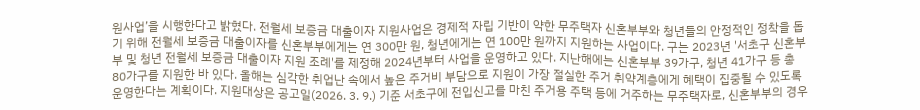원사업’을 시행한다고 밝혔다. 전월세 보증금 대출이자 지원사업은 경제적 자립 기반이 약한 무주택자 신혼부부와 청년들의 안정적인 정착을 돕기 위해 전월세 보증금 대출이자를 신혼부부에게는 연 300만 원, 청년에게는 연 100만 원까지 지원하는 사업이다. 구는 2023년 '서초구 신혼부부 및 청년 전월세 보증금 대출이자 지원 조례'를 제정해 2024년부터 사업을 운영하고 있다. 지난해에는 신혼부부 39가구, 청년 41가구 등 총 80가구를 지원한 바 있다. 올해는 심각한 취업난 속에서 높은 주거비 부담으로 지원이 가장 절실한 주거 취약계층에게 혜택이 집중될 수 있도록 운영한다는 계획이다. 지원대상은 공고일(2026. 3. 9.) 기준 서초구에 전입신고를 마친 주거용 주택 등에 거주하는 무주택자로, 신혼부부의 경우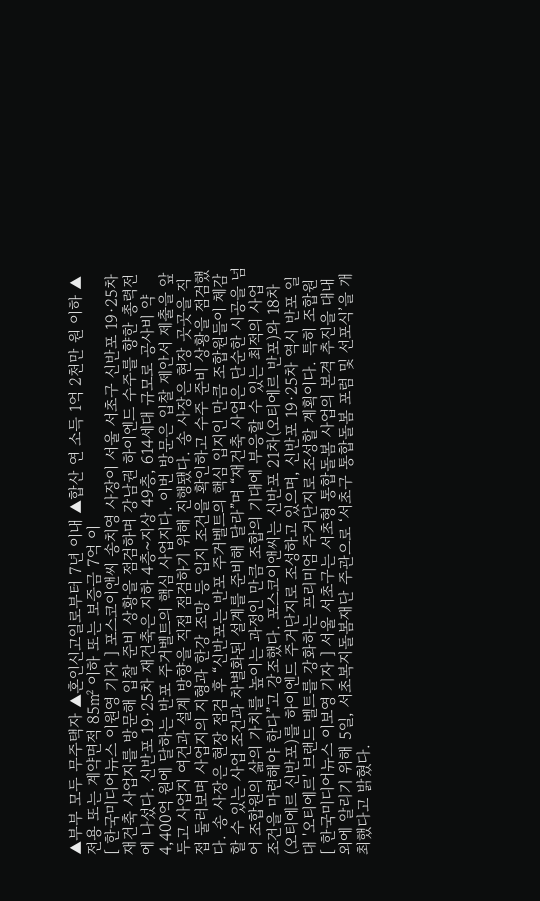▲부부 모두 무주택자 ▲혼인신고일로부터 7년 이내 ▲합산 연 소득 1억 2천만 원 이하 ▲전용 또는 계약면적 85㎡ 이하 또는 보증금 7억 이
[ 한국미디어뉴스 이원영 기자 ] 포스코이앤씨 송치영 사장이 서울 서초구 신반포 19·25차 재건축 사업지를 방문해 입찰 준비 상황을 점검하며 강남권 하이엔드 수주를 향한 총력전에 나섰다. 신반포 19·25차 재건축은 지하 4층~지상 49층, 614세대 규모로 공사비 약 4,400억 원에 달하는 반포 주거벨트의 핵심 사업지다. 이번 방문은 입찰 제안서 제출을 앞두고 사업지 여건과 설계 방향을 직접 점검하기 위해 진행됐다. 송 사장은 현장 곳곳을 직접 둘러보며 사업지의 지형과 한강 조망 등 입지 조건을 확인하고 수주 준비 상황을 점검했다. 송 사장은 현장 점검 후 “신반포는 반포 주거벨트의 핵심 입지인 만큼 조합원들이 체감할 수 있는 사업 조건과 차별화된 설계를 준비해 달라”며 “재건축 사업은 단순한 시공을 넘어 조합원의 삶의 가치를 높이는 과정인 만큼 조합의 기대에 부응할 수 있는 최적의 사업 조건을 마련해야 한다”고 강조했다. 포스코이앤씨는 신반포 21차(오티에르 반포)와 18차(오티에르 신반포)를 하이엔드 주거단지로 조성하고 있으며, 신반포 19·25차 역시 반포 일대 '오티에르' 브랜드 벨트를 강화하는 프리미엄 주거단지로 조성할 계획이다. 특히 조합원
[ 한국미디어뉴스 이보영 기자 ] 서울 서초구는 서초형 통합돌봄 사업의 본격 추진을 대내외에 알리기 위해 5일, 서초복지돌봄재단 주관으로 ‘서초구 통합돌봄 포럼 및 선포식’을 개최했다고 밝혔다.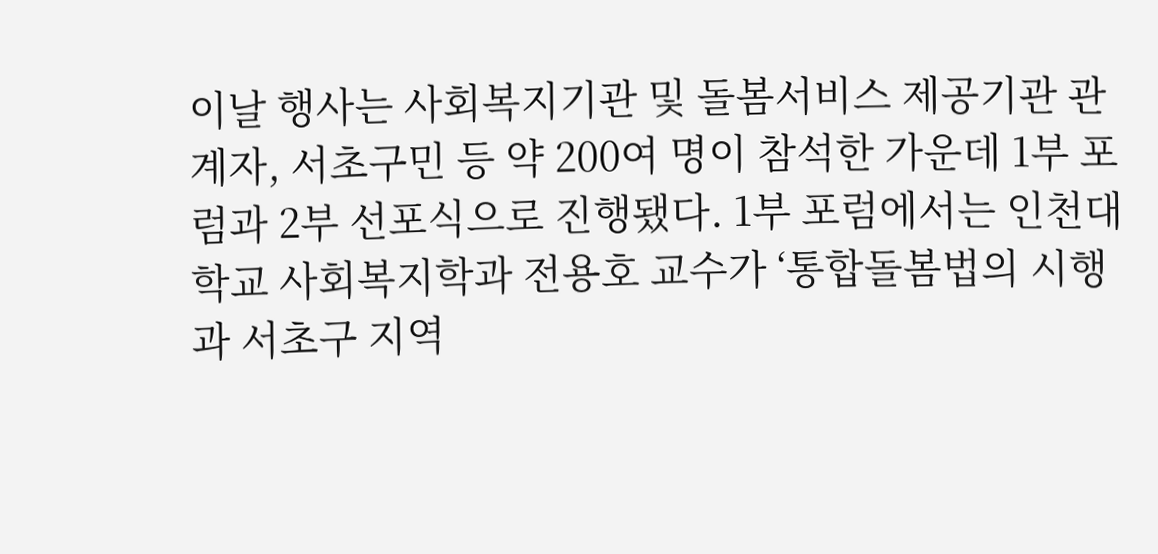이날 행사는 사회복지기관 및 돌봄서비스 제공기관 관계자, 서초구민 등 약 200여 명이 참석한 가운데 1부 포럼과 2부 선포식으로 진행됐다. 1부 포럼에서는 인천대학교 사회복지학과 전용호 교수가 ‘통합돌봄법의 시행과 서초구 지역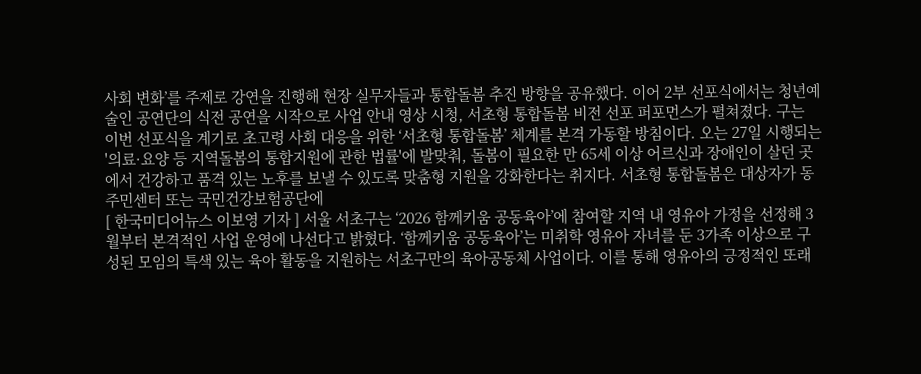사회 변화’를 주제로 강연을 진행해 현장 실무자들과 통합돌봄 추진 방향을 공유했다. 이어 2부 선포식에서는 청년예술인 공연단의 식전 공연을 시작으로 사업 안내 영상 시청, 서초형 통합돌봄 비전 선포 퍼포먼스가 펼쳐졌다. 구는 이번 선포식을 계기로 초고령 사회 대응을 위한 ‘서초형 통합돌봄’ 체계를 본격 가동할 방침이다. 오는 27일 시행되는 '의료·요양 등 지역돌봄의 통합지원에 관한 법률'에 발맞춰, 돌봄이 필요한 만 65세 이상 어르신과 장애인이 살던 곳에서 건강하고 품격 있는 노후를 보낼 수 있도록 맞춤형 지원을 강화한다는 취지다. 서초형 통합돌봄은 대상자가 동주민센터 또는 국민건강보험공단에
[ 한국미디어뉴스 이보영 기자 ] 서울 서초구는 ‘2026 함께키움 공동육아’에 참여할 지역 내 영유아 가정을 선정해 3월부터 본격적인 사업 운영에 나선다고 밝혔다. ‘함께키움 공동육아’는 미취학 영유아 자녀를 둔 3가족 이상으로 구성된 모임의 특색 있는 육아 활동을 지원하는 서초구만의 육아공동체 사업이다. 이를 통해 영유아의 긍정적인 또래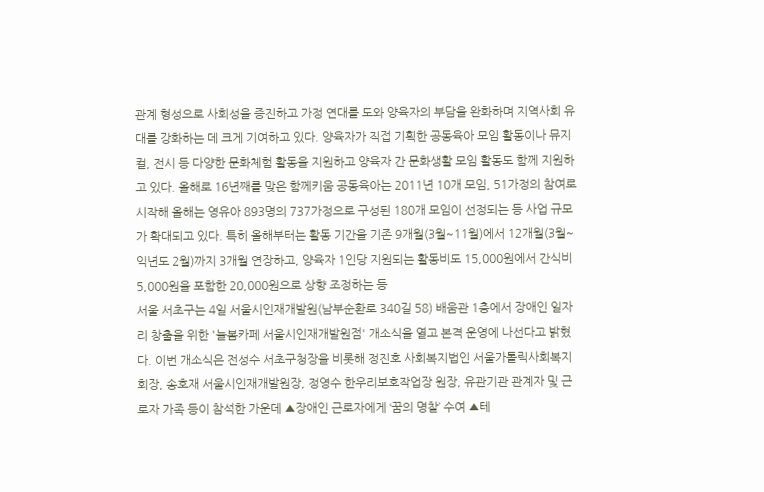관계 형성으로 사회성을 증진하고 가정 연대를 도와 양육자의 부담을 완화하며 지역사회 유대를 강화하는 데 크게 기여하고 있다. 양육자가 직접 기획한 공동육아 모임 활동이나 뮤지컬, 전시 등 다양한 문화체험 활동을 지원하고 양육자 간 문화생활 모임 활동도 함께 지원하고 있다. 올해로 16년째를 맞은 함께키움 공동육아는 2011년 10개 모임, 51가정의 참여로 시작해 올해는 영유아 893명의 737가정으로 구성된 180개 모임이 선정되는 등 사업 규모가 확대되고 있다. 특히 올해부터는 활동 기간을 기존 9개월(3월~11월)에서 12개월(3월~익년도 2월)까지 3개월 연장하고, 양육자 1인당 지원되는 활동비도 15,000원에서 간식비 5,000원을 포함한 20,000원으로 상향 조정하는 등
서울 서초구는 4일 서울시인재개발원(남부순환로 340길 58) 배움관 1층에서 장애인 일자리 창출을 위한 '늘봄카페 서울시인재개발원점' 개소식을 열고 본격 운영에 나선다고 밝혔다. 이번 개소식은 전성수 서초구청장을 비롯해 정진호 사회복지법인 서울가톨릭사회복지회장, 송호재 서울시인재개발원장, 정영수 한우리보호작업장 원장, 유관기관 관계자 및 근로자 가족 등이 참석한 가운데 ▲장애인 근로자에게 ‘꿈의 명찰’ 수여 ▲테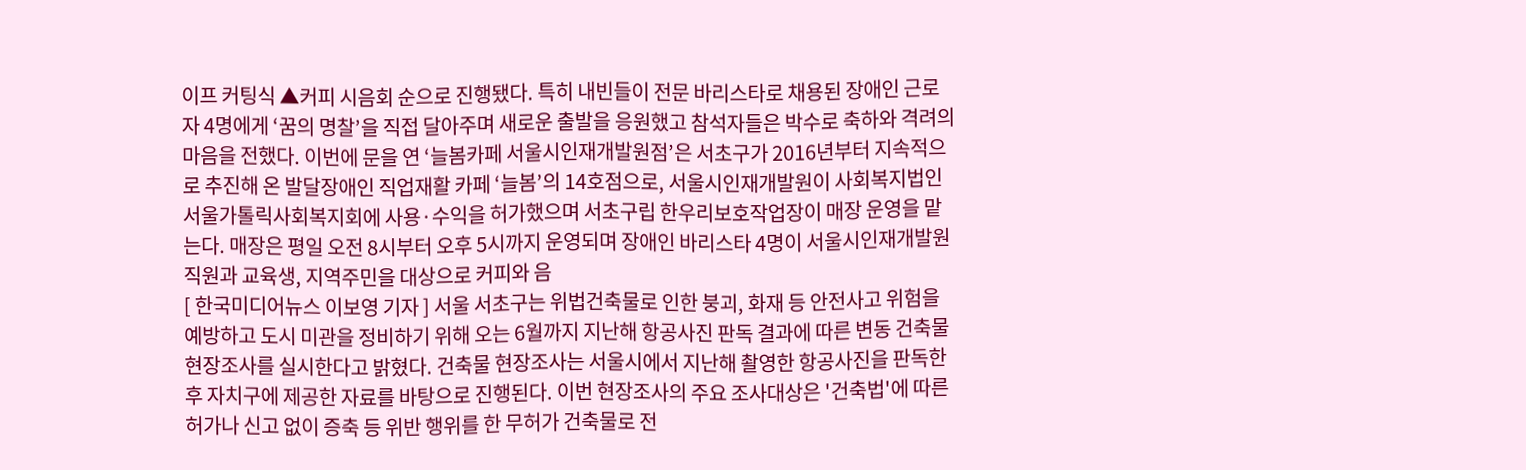이프 커팅식 ▲커피 시음회 순으로 진행됐다. 특히 내빈들이 전문 바리스타로 채용된 장애인 근로자 4명에게 ‘꿈의 명찰’을 직접 달아주며 새로운 출발을 응원했고 참석자들은 박수로 축하와 격려의 마음을 전했다. 이번에 문을 연 ‘늘봄카페 서울시인재개발원점’은 서초구가 2016년부터 지속적으로 추진해 온 발달장애인 직업재활 카페 ‘늘봄’의 14호점으로, 서울시인재개발원이 사회복지법인 서울가톨릭사회복지회에 사용·수익을 허가했으며 서초구립 한우리보호작업장이 매장 운영을 맡는다. 매장은 평일 오전 8시부터 오후 5시까지 운영되며 장애인 바리스타 4명이 서울시인재개발원 직원과 교육생, 지역주민을 대상으로 커피와 음
[ 한국미디어뉴스 이보영 기자 ] 서울 서초구는 위법건축물로 인한 붕괴, 화재 등 안전사고 위험을 예방하고 도시 미관을 정비하기 위해 오는 6월까지 지난해 항공사진 판독 결과에 따른 변동 건축물 현장조사를 실시한다고 밝혔다. 건축물 현장조사는 서울시에서 지난해 촬영한 항공사진을 판독한 후 자치구에 제공한 자료를 바탕으로 진행된다. 이번 현장조사의 주요 조사대상은 '건축법'에 따른 허가나 신고 없이 증축 등 위반 행위를 한 무허가 건축물로 전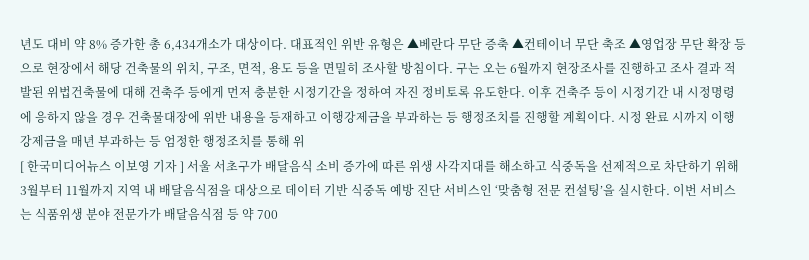년도 대비 약 8% 증가한 총 6,434개소가 대상이다. 대표적인 위반 유형은 ▲베란다 무단 증축 ▲컨테이너 무단 축조 ▲영업장 무단 확장 등으로 현장에서 해당 건축물의 위치, 구조, 면적, 용도 등을 면밀히 조사할 방침이다. 구는 오는 6월까지 현장조사를 진행하고 조사 결과 적발된 위법건축물에 대해 건축주 등에게 먼저 충분한 시정기간을 정하여 자진 정비토록 유도한다. 이후 건축주 등이 시정기간 내 시정명령에 응하지 않을 경우 건축물대장에 위반 내용을 등재하고 이행강제금을 부과하는 등 행정조치를 진행할 계획이다. 시정 완료 시까지 이행강제금을 매년 부과하는 등 엄정한 행정조치를 통해 위
[ 한국미디어뉴스 이보영 기자 ] 서울 서초구가 배달음식 소비 증가에 따른 위생 사각지대를 해소하고 식중독을 선제적으로 차단하기 위해 3월부터 11월까지 지역 내 배달음식점을 대상으로 데이터 기반 식중독 예방 진단 서비스인 ‘맞춤형 전문 컨설팅’을 실시한다. 이번 서비스는 식품위생 분야 전문가가 배달음식점 등 약 700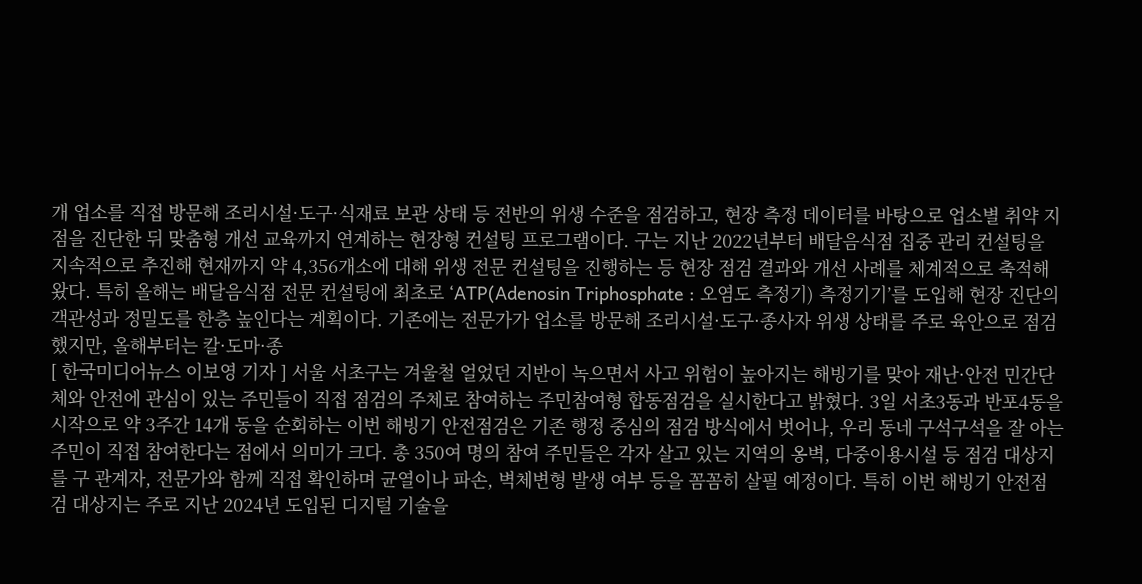개 업소를 직접 방문해 조리시설·도구·식재료 보관 상태 등 전반의 위생 수준을 점검하고, 현장 측정 데이터를 바탕으로 업소별 취약 지점을 진단한 뒤 맞춤형 개선 교육까지 연계하는 현장형 컨설팅 프로그램이다. 구는 지난 2022년부터 배달음식점 집중 관리 컨설팅을 지속적으로 추진해 현재까지 약 4,356개소에 대해 위생 전문 컨설팅을 진행하는 등 현장 점검 결과와 개선 사례를 체계적으로 축적해왔다. 특히 올해는 배달음식점 전문 컨설팅에 최초로 ‘ATP(Adenosin Triphosphate : 오염도 측정기) 측정기기’를 도입해 현장 진단의 객관성과 정밀도를 한층 높인다는 계획이다. 기존에는 전문가가 업소를 방문해 조리시설·도구·종사자 위생 상태를 주로 육안으로 점검했지만, 올해부터는 칼·도마·종
[ 한국미디어뉴스 이보영 기자 ] 서울 서초구는 겨울철 얼었던 지반이 녹으면서 사고 위험이 높아지는 해빙기를 맞아 재난·안전 민간단체와 안전에 관심이 있는 주민들이 직접 점검의 주체로 참여하는 주민참여형 합동점검을 실시한다고 밝혔다. 3일 서초3동과 반포4동을 시작으로 약 3주간 14개 동을 순회하는 이번 해빙기 안전점검은 기존 행정 중심의 점검 방식에서 벗어나, 우리 동네 구석구석을 잘 아는 주민이 직접 참여한다는 점에서 의미가 크다. 총 350여 명의 참여 주민들은 각자 살고 있는 지역의 옹벽, 다중이용시설 등 점검 대상지를 구 관계자, 전문가와 함께 직접 확인하며 균열이나 파손, 벽체변형 발생 여부 등을 꼼꼼히 살필 예정이다. 특히 이번 해빙기 안전점검 대상지는 주로 지난 2024년 도입된 디지털 기술을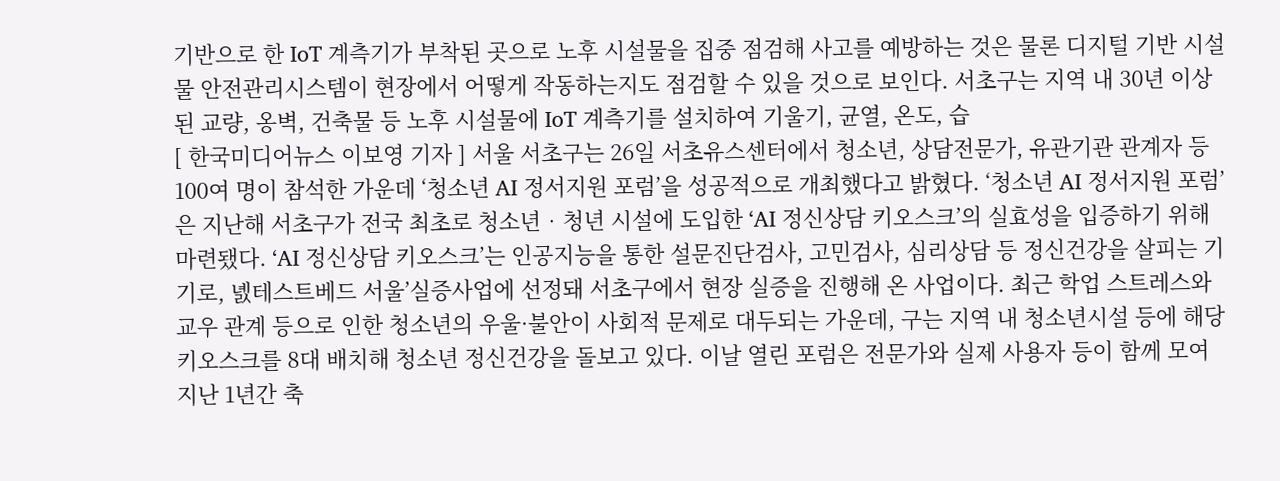기반으로 한 IoT 계측기가 부착된 곳으로 노후 시설물을 집중 점검해 사고를 예방하는 것은 물론 디지털 기반 시설물 안전관리시스템이 현장에서 어떻게 작동하는지도 점검할 수 있을 것으로 보인다. 서초구는 지역 내 30년 이상 된 교량, 옹벽, 건축물 등 노후 시설물에 IoT 계측기를 설치하여 기울기, 균열, 온도, 습
[ 한국미디어뉴스 이보영 기자 ] 서울 서초구는 26일 서초유스센터에서 청소년, 상담전문가, 유관기관 관계자 등 100여 명이 참석한 가운데 ‘청소년 AI 정서지원 포럼’을 성공적으로 개최했다고 밝혔다. ‘청소년 AI 정서지원 포럼’은 지난해 서초구가 전국 최초로 청소년‧청년 시설에 도입한 ‘AI 정신상담 키오스크’의 실효성을 입증하기 위해 마련됐다. ‘AI 정신상담 키오스크’는 인공지능을 통한 설문진단검사, 고민검사, 심리상담 등 정신건강을 살피는 기기로, 녨테스트베드 서울’실증사업에 선정돼 서초구에서 현장 실증을 진행해 온 사업이다. 최근 학업 스트레스와 교우 관계 등으로 인한 청소년의 우울·불안이 사회적 문제로 대두되는 가운데, 구는 지역 내 청소년시설 등에 해당 키오스크를 8대 배치해 청소년 정신건강을 돌보고 있다. 이날 열린 포럼은 전문가와 실제 사용자 등이 함께 모여 지난 1년간 축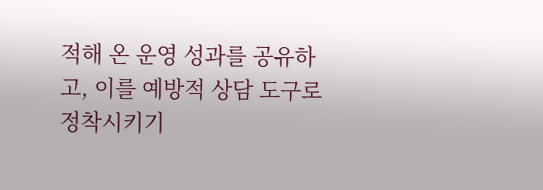적해 온 운영 성과를 공유하고, 이를 예방적 상담 도구로 정착시키기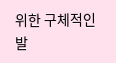위한 구체적인 발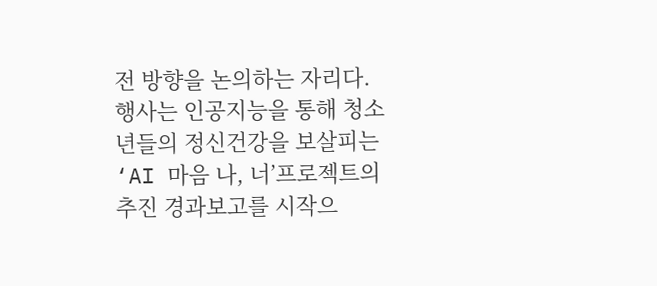전 방향을 논의하는 자리다. 행사는 인공지능을 통해 청소년들의 정신건강을 보살피는 ‘AI 마음 나, 너’프로젝트의 추진 경과보고를 시작으